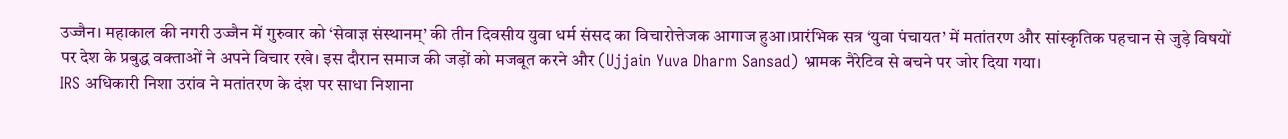उज्जैन। महाकाल की नगरी उज्जैन में गुरुवार को ‘सेवाज्ञ संस्थानम्’ की तीन दिवसीय युवा धर्म संसद का विचारोत्तेजक आगाज हुआ।प्रारंभिक सत्र ‘युवा पंचायत’ में मतांतरण और सांस्कृतिक पहचान से जुड़े विषयों पर देश के प्रबुद्ध वक्ताओं ने अपने विचार रखे। इस दौरान समाज की जड़ों को मजबूत करने और (Ujjain Yuva Dharm Sansad) भ्रामक नैरेटिव से बचने पर जोर दिया गया।
IRS अधिकारी निशा उरांव ने मतांतरण के दंश पर साधा निशाना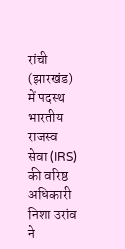रांची (झारखंड) में पदस्थ भारतीय राजस्व सेवा (IRS) की वरिष्ठ अधिकारी निशा उरांव ने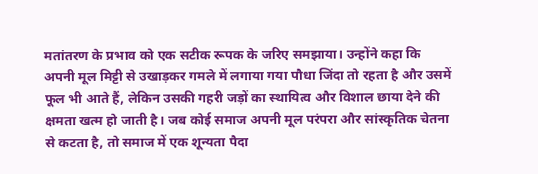मतांतरण के प्रभाव को एक सटीक रूपक के जरिए समझाया। उन्होंने कहा कि अपनी मूल मिट्टी से उखाड़कर गमले में लगाया गया पौधा जिंदा तो रहता है और उसमें फूल भी आते हैं, लेकिन उसकी गहरी जड़ों का स्थायित्व और विशाल छाया देने की क्षमता खत्म हो जाती है। जब कोई समाज अपनी मूल परंपरा और सांस्कृतिक चेतना से कटता है, तो समाज में एक शून्यता पैदा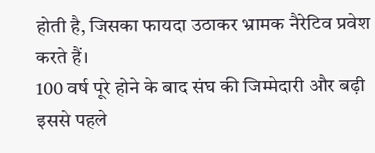होती है, जिसका फायदा उठाकर भ्रामक नैरेटिव प्रवेश करते हैं।
100 वर्ष पूरे होने के बाद संघ की जिम्मेदारी और बढ़ी
इससे पहले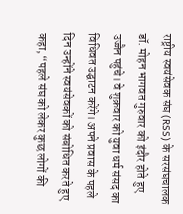राष्ट्रीय स्वयंसेवक संघ (RSS) के सरसंघचालक डॉ. मोहन भागवत गुरुवार को इंदौर होते हुए उज्जैन पहुंचे। वे शुक्रवार को युवा धर्म संसद का विधिवत उद्घाटन करेंगे। अपने प्रवास के पहले दिन उन्होंने स्वयंसेवकों को संबोधित करते हुए कहा, “पहले संघ को लेकर कुछ लोगों की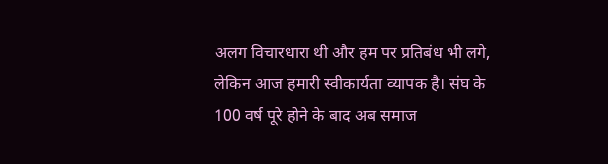अलग विचारधारा थी और हम पर प्रतिबंध भी लगे, लेकिन आज हमारी स्वीकार्यता व्यापक है। संघ के 100 वर्ष पूरे होने के बाद अब समाज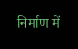निर्माण में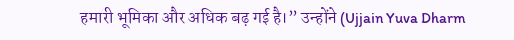हमारी भूमिका और अधिक बढ़ गई है।” उन्होंने (Ujjain Yuva Dharm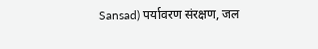Sansad) पर्यावरण संरक्षण, जल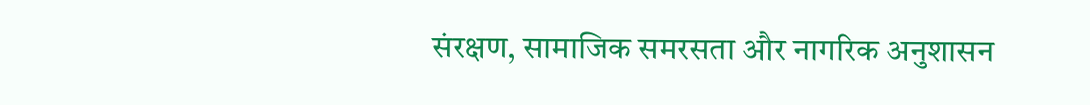संरक्षण, सामाजिक समरसता और नागरिक अनुशासन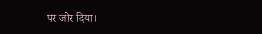पर जोर दिया।